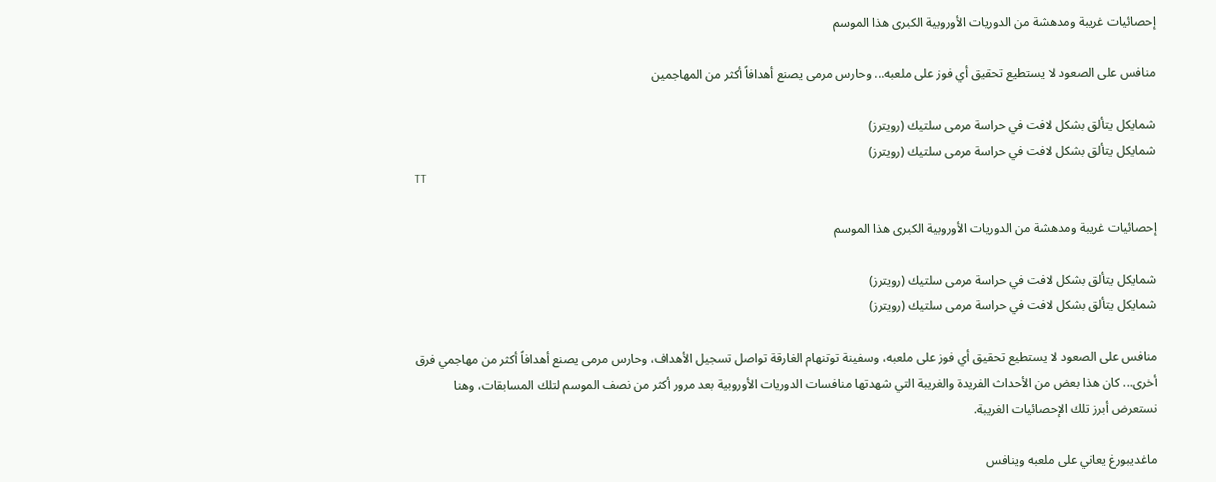إحصائيات غريبة ومدهشة من الدوريات الأوروبية الكبرى هذا الموسم

منافس على الصعود لا يستطيع تحقيق أي فوز على ملعبه... وحارس مرمى يصنع أهدافاً أكثر من المهاجمين

شمايكل يتألق بشكل لافت في حراسة مرمى سلتيك (رويترز)
شمايكل يتألق بشكل لافت في حراسة مرمى سلتيك (رويترز)
TT

إحصائيات غريبة ومدهشة من الدوريات الأوروبية الكبرى هذا الموسم

شمايكل يتألق بشكل لافت في حراسة مرمى سلتيك (رويترز)
شمايكل يتألق بشكل لافت في حراسة مرمى سلتيك (رويترز)

منافس على الصعود لا يستطيع تحقيق أي فوز على ملعبه، وسفينة توتنهام الغارقة تواصل تسجيل الأهداف، وحارس مرمى يصنع أهدافاً أكثر من مهاجمي فرق أخرى... كان هذا بعض من الأحداث الفريدة والغريبة التي شهدتها منافسات الدوريات الأوروبية بعد مرور أكثر من نصف الموسم لتلك المسابقات، وهنا نستعرض أبرز تلك الإحصائيات الغريبة.

ماغديبورغ يعاني على ملعبه وينافس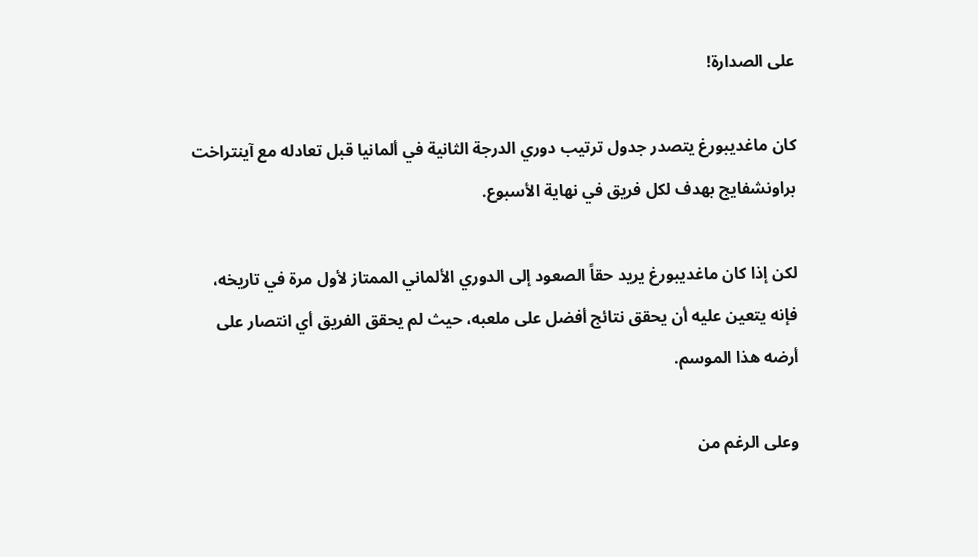على الصدارة!

كان ماغديبورغ يتصدر جدول ترتيب دوري الدرجة الثانية في ألمانيا قبل تعادله مع آينتراخت براونشفايج بهدف لكل فريق في نهاية الأسبوع.

لكن إذا كان ماغديبورغ يريد حقاً الصعود إلى الدوري الألماني الممتاز لأول مرة في تاريخه، فإنه يتعين عليه أن يحقق نتائج أفضل على ملعبه، حيث لم يحقق الفريق أي انتصار على أرضه هذا الموسم.

وعلى الرغم من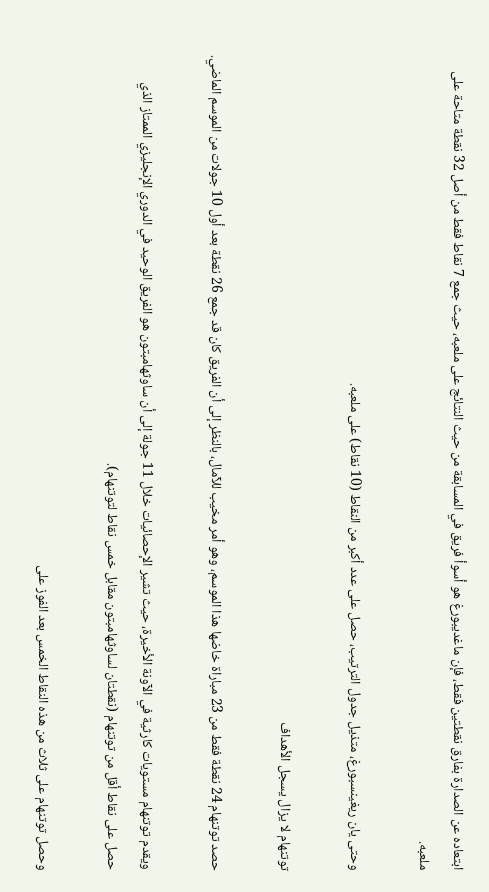ابتعاده عن الصدارة بفارق نقطتين فقط، فإن ماغديبورغ هو أسوأ فريق في المسابقة من حيث النتائج على ملعبه، حيث جمع 7 نقاط فقط من أصل 32 نقطة متاحة على ملعبه.

وحتى يان ريغينسبورغ، متذيل جدول الترتيب، حصل على عدد أكبر من النقاط (10 نقاط) على ملعبه.

توتنهام لا يزال يسجل الأهداف

حصد توتنهام 24 نقطة فقط من 23 مباراة خاضها هذا الموسم، وهو أمر مخيب للآمال، بالنظر إلى أن الفريق كان قد جمع 26 نقطة بعد أول 10 جولات من الموسم الماضي.

ويقدم توتنهام مستويات كارثية في الآونة الأخيرة، حيث تشير الإحصائيات خلال 11 جولة إلى أن ساوثهامبتون هو الفريق الوحيد في الدوري الإنجليزي الممتاز الذي حصل على نقاط أقل من توتنهام (نقطتان لساوثهامبتون مقابل خمس نقاط لتوتنهام).

وحصل توتنهام على ثلاث من هذه النقاط الخمس بعد الفوز على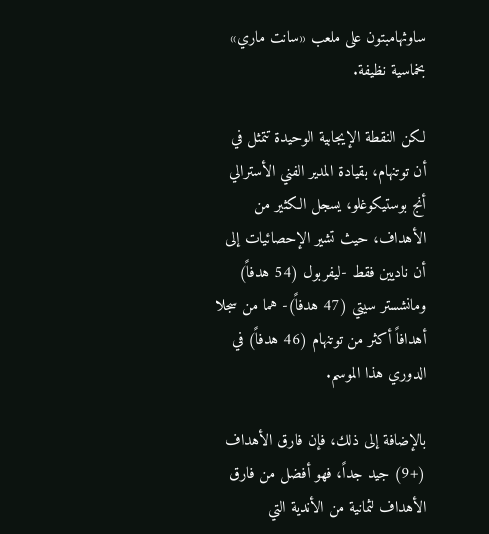ساوثهامبتون على ملعب «سانت ماري» بخماسية نظيفة.

لكن النقطة الإيجابية الوحيدة تتمثل في أن توتنهام، بقيادة المدير الفني الأسترالي أنج بوستيكوغلو، يسجل الكثير من الأهداف، حيث تشير الإحصائيات إلى أن ناديين فقط -ليفربول (54 هدفاً) ومانشستر سيتي (47 هدفاً)- هما من سجلا أهدافاً أكثر من توتنهام (46 هدفاً) في الدوري هذا الموسم.

بالإضافة إلى ذلك، فإن فارق الأهداف (+9) جيد جداً، فهو أفضل من فارق الأهداف لثمانية من الأندية التي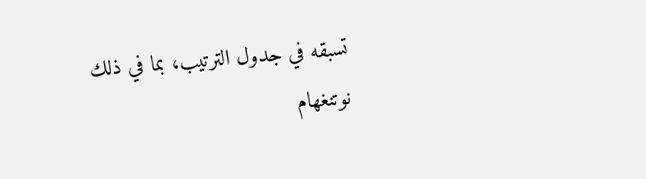تسبقه في جدول الترتيب، بما في ذلك نوتنغهام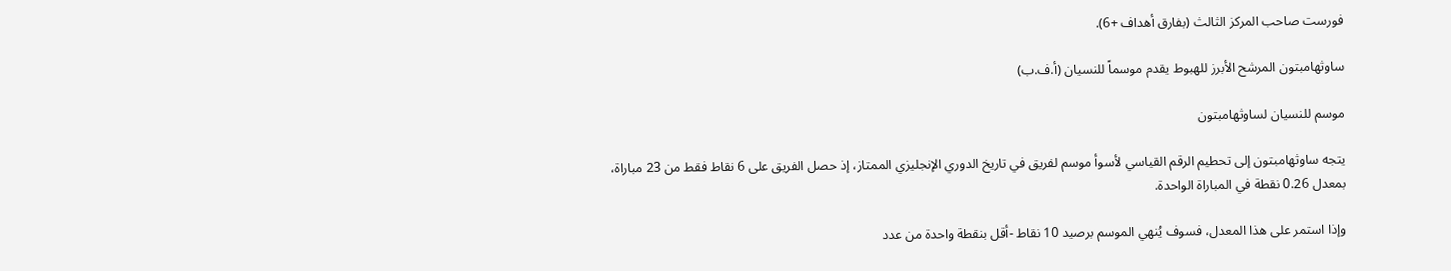فورست صاحب المركز الثالث (بفارق أهداف +6).

ساوثهامبتون المرشح الأبرز للهبوط يقدم موسماً للنسيان (أ.ف.ب)

موسم للنسيان لساوثهامبتون

يتجه ساوثهامبتون إلى تحطيم الرقم القياسي لأسوأ موسم لفريق في تاريخ الدوري الإنجليزي الممتاز، إذ حصل الفريق على 6 نقاط فقط من 23 مباراة، بمعدل 0.26 نقطة في المباراة الواحدة.

وإذا استمر على هذا المعدل، فسوف يُنهي الموسم برصيد 10 نقاط -أقل بنقطة واحدة من عدد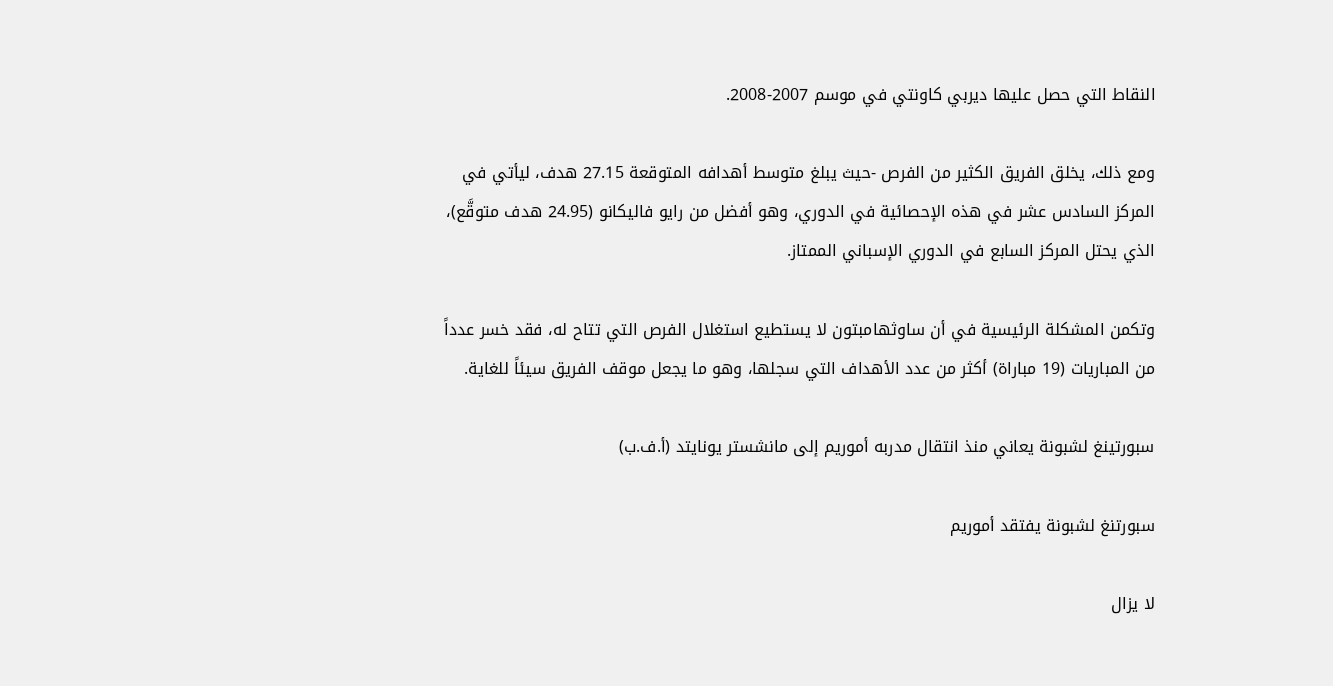النقاط التي حصل عليها ديربي كاونتي في موسم 2007-2008.

ومع ذلك، يخلق الفريق الكثير من الفرص -حيث يبلغ متوسط أهدافه المتوقعة 27.15 هدف، ليأتي في المركز السادس عشر في هذه الإحصائية في الدوري، وهو أفضل من رايو فاليكانو (24.95 هدف متوقَّع)، الذي يحتل المركز السابع في الدوري الإسباني الممتاز.

وتكمن المشكلة الرئيسية في أن ساوثهامبتون لا يستطيع استغلال الفرص التي تتاح له، فقد خسر عدداً من المباريات (19 مباراة) أكثر من عدد الأهداف التي سجلها، وهو ما يجعل موقف الفريق سيئاً للغاية.

سبورتينغ لشبونة يعاني منذ انتقال مدربه أموريم إلى مانشستر يونايتد (أ.ف.ب)

سبورتنغ لشبونة يفتقد أموريم

لا يزال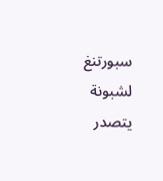سبورتنغ لشبونة يتصدر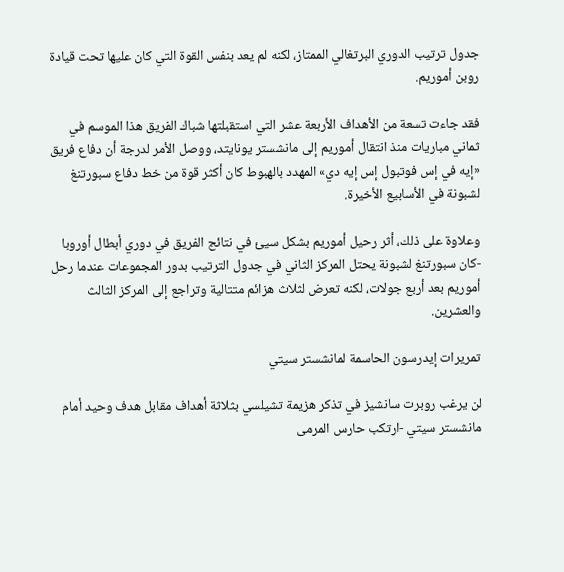جدول ترتيب الدوري البرتغالي الممتاز، لكنه لم يعد بنفس القوة التي كان عليها تحت قيادة روبن أموريم.

فقد جاءت تسعة من الأهداف الأربعة عشر التي استقبلتها شباك الفريق هذا الموسم في ثماني مباريات منذ انتقال أموريم إلى مانشستر يونايتد، ووصل الأمر لدرجة أن دفاع فريق «إيه في إس فوتبول إس إيه دي» المهدد بالهبوط كان أكثر قوة من خط دفاع سبورتنغ لشبونة في الأسابيع الأخيرة.

وعلاوة على ذلك، أثر رحيل أموريم بشكل سيئ في نتائج الفريق في دوري أبطال أوروبا -كان سبورتنغ لشبونة يحتل المركز الثاني في جدول الترتيب بدور المجموعات عندما رحل أموريم بعد أربع جولات، لكنه تعرض لثلاث هزائم متتالية وتراجع إلى المركز الثالث والعشرين.

تمريرات إيدرسون الحاسمة لمانشستر سيتي

لن يرغب روبرت سانشيز في تذكر هزيمة تشيلسي بثلاثة أهداف مقابل هدف وحيد أمام مانشستر سيتي -ارتكب حارس المرمى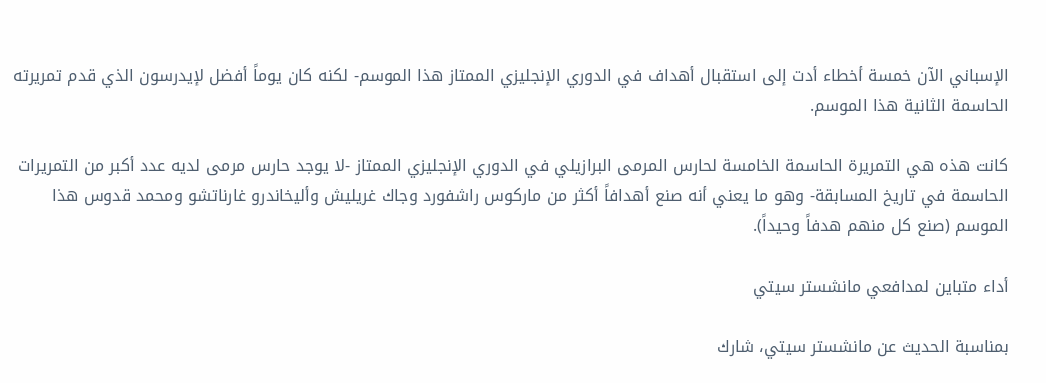الإسباني الآن خمسة أخطاء أدت إلى استقبال أهداف في الدوري الإنجليزي الممتاز هذا الموسم- لكنه كان يوماً أفضل لإيدرسون الذي قدم تمريرته الحاسمة الثانية هذا الموسم.

كانت هذه هي التمريرة الحاسمة الخامسة لحارس المرمى البرازيلي في الدوري الإنجليزي الممتاز -لا يوجد حارس مرمى لديه عدد أكبر من التمريرات الحاسمة في تاريخ المسابقة- وهو ما يعني أنه صنع أهدافاً أكثر من ماركوس راشفورد وجاك غريليش وأليخاندرو غارناتشو ومحمد قدوس هذا الموسم (صنع كل منهم هدفاً وحيداً).

أداء متباين لمدافعي مانشستر سيتي

بمناسبة الحديث عن مانشستر سيتي، شارك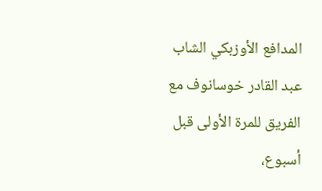المدافع الأوزبكي الشاب عبد القادر خوسانوف مع الفريق للمرة الأولى قبل أسبوع،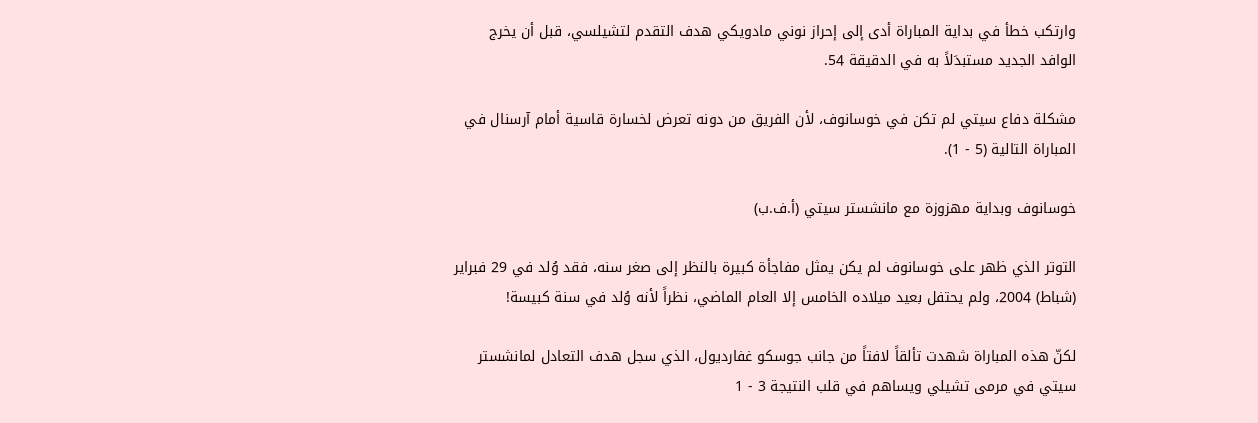وارتكب خطأ في بداية المباراة أدى إلى إحراز نوني مادويكي هدف التقدم لتشيلسي، قبل أن يخرج الوافد الجديد مستبدَلاً به في الدقيقة 54.

مشكلة دفاع سيتي لم تكن في خوسانوف، لأن الفريق من دونه تعرض لخسارة قاسية أمام آرسنال في المباراة التالية (5 - 1).

خوسانوف وبداية مهزوزة مع مانشستر سيتي (أ.ف.ب)

التوتر الذي ظهر على خوسانوف لم يكن يمثل مفاجأة كبيرة بالنظر إلى صغر سنه، فقد وُلد في 29 فبراير (شباط) 2004، ولم يحتفل بعيد ميلاده الخامس إلا العام الماضي، نظراً لأنه وُلد في سنة كبيسة!

لكنّ هذه المباراة شهدت تألقاً لافتاً من جانب جوسكو غفارديول، الذي سجل هدف التعادل لمانشستر سيتي في مرمى تشيلي ويساهم في قلب النتيجة 3 - 1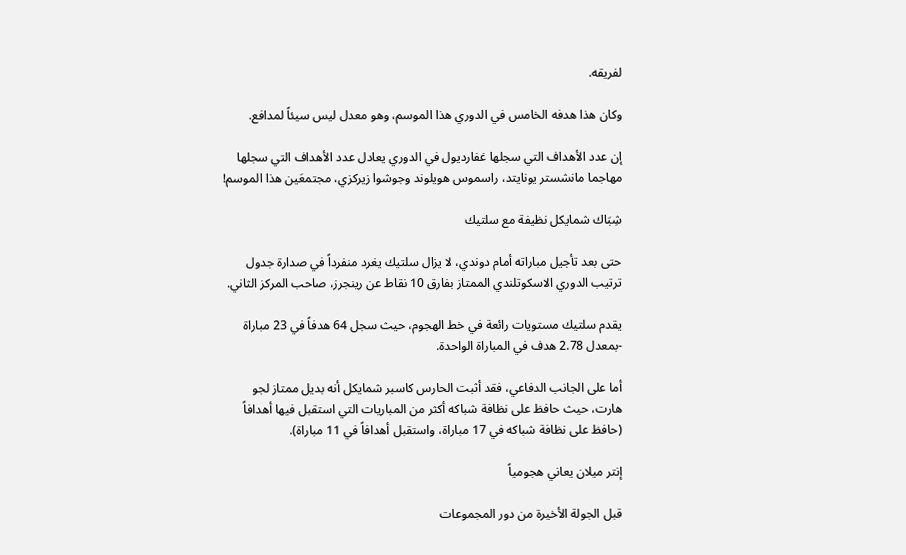لفريقه.

وكان هذا هدفه الخامس في الدوري هذا الموسم، وهو معدل ليس سيئاً لمدافع.

إن عدد الأهداف التي سجلها غفارديول في الدوري يعادل عدد الأهداف التي سجلها مهاجما مانشستر يونايتد، راسموس هويلوند وجوشوا زيركزي، مجتمعَين هذا الموسم!

شِبَاك شمايكل نظيفة مع سلتيك

حتى بعد تأجيل مباراته أمام دوندي، لا يزال سلتيك يغرد منفرداً في صدارة جدول ترتيب الدوري الاسكوتلندي الممتاز بفارق 10 نقاط عن رينجرز، صاحب المركز الثاني.

يقدم سلتيك مستويات رائعة في خط الهجوم، حيث سجل 64 هدفاً في 23 مباراة -بمعدل 2.78 هدف في المباراة الواحدة.

أما على الجانب الدفاعي، فقد أثبت الحارس كاسبر شمايكل أنه بديل ممتاز لجو هارت، حيث حافظ على نظافة شباكه أكثر من المباريات التي استقبل فيها أهدافاً (حافظ على نظافة شباكه في 17 مباراة، واستقبل أهدافاً في 11 مباراة).

إنتر ميلان يعاني هجومياً

قبل الجولة الأخيرة من دور المجموعات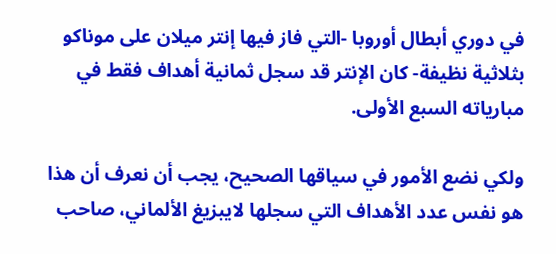في دوري أبطال أوروبا -التي فاز فيها إنتر ميلان على موناكو بثلاثية نظيفة- كان الإنتر قد سجل ثمانية أهداف فقط في مبارياته السبع الأولى.

ولكي نضع الأمور في سياقها الصحيح، يجب أن نعرف أن هذا هو نفس عدد الأهداف التي سجلها لايبزيغ الألماني، صاحب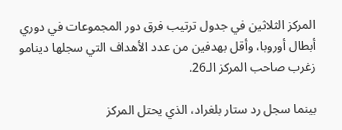المركز الثلاثين في جدول ترتيب فرق دور المجموعات في دوري أبطال أوروبا، وأقل بهدفين من عدد الأهداف التي سجلها دينامو زغرب صاحب المركز الـ26.

بينما سجل رد ستار بلغراد، الذي يحتل المركز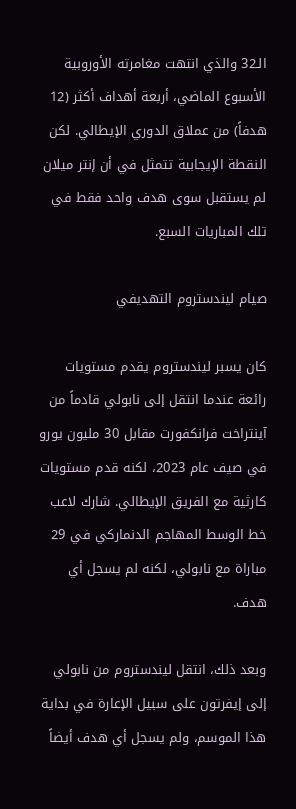الـ32 والذي انتهت مغامرته الأوروبية الأسبوع الماضي، أربعة أهداف أكثر (12 هدفاً) من عملاق الدوري الإيطالي. لكن النقطة الإيجابية تتمثل في أن إنتر ميلان لم يستقبل سوى هدف واحد فقط في تلك المباريات السبع.

صيام ليندستروم التهديفي

كان يسبر ليندستروم يقدم مستويات رائعة عندما انتقل إلى نابولي قادماً من آينتراخت فرانكفورت مقابل 30 مليون يورو في صيف عام 2023، لكنه قدم مستويات كارثية مع الفريق الإيطالي. شارك لاعب خط الوسط المهاجم الدنماركي في 29 مباراة مع نابولي، لكنه لم يسجل أي هدف.

وبعد ذلك، انتقل ليندستروم من نابولي إلى إيفرتون على سبيل الإعارة في بداية هذا الموسم، ولم يسجل أي هدف أيضاً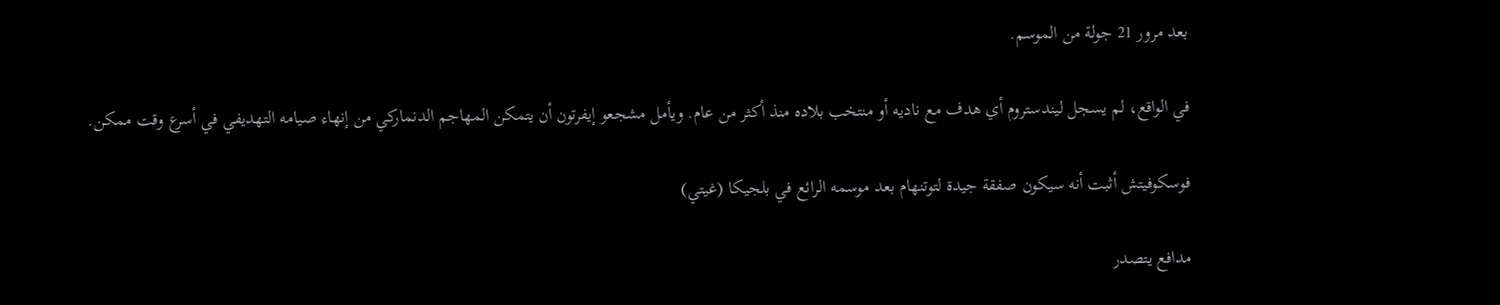بعد مرور 21 جولة من الموسم.

في الواقع، لم يسجل ليندستروم أي هدف مع ناديه أو منتخب بلاده منذ أكثر من عام. ويأمل مشجعو إيفرتون أن يتمكن المهاجم الدنماركي من إنهاء صيامه التهديفي في أسرع وقت ممكن.

فوسكوفيتش أثبت أنه سيكون صفقة جيدة لتوتنهام بعد موسمه الرائع في بلجيكا (غيتي)

مدافع يتصدر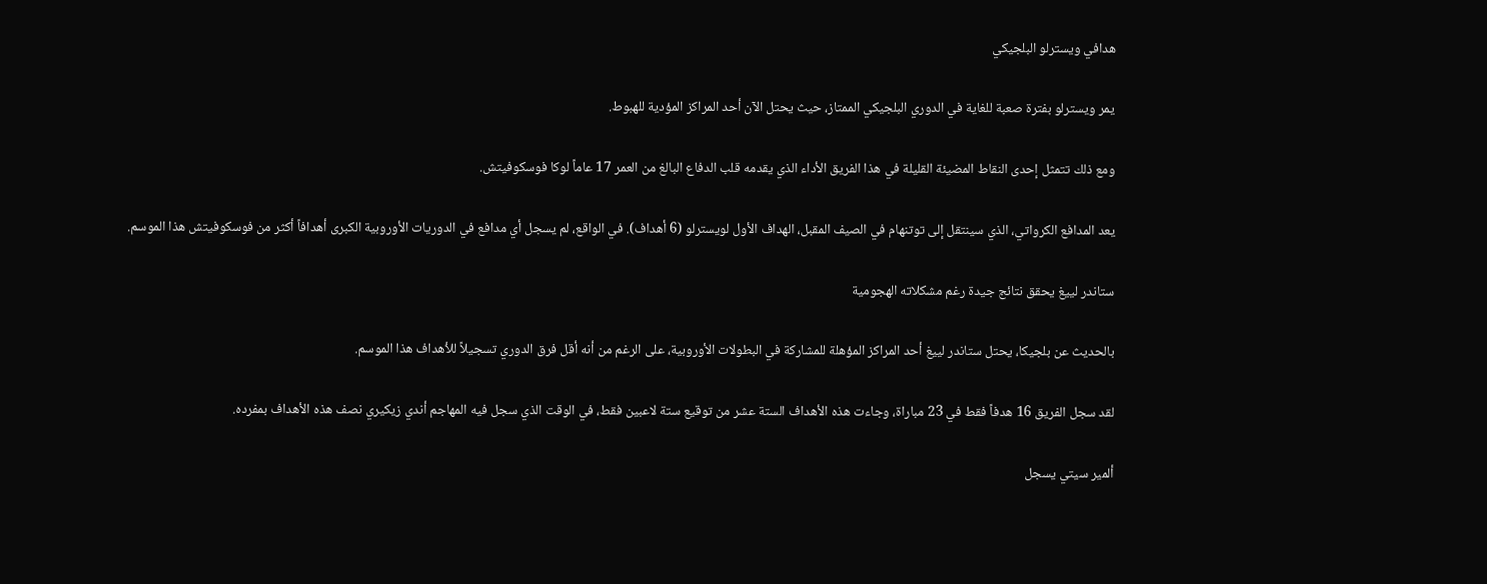هدافي ويسترلو البلجيكي

يمر ويسترلو بفترة صعبة للغاية في الدوري البلجيكي الممتاز، حيث يحتل الآن أحد المراكز المؤدية للهبوط.

ومع ذلك تتمثل إحدى النقاط المضيئة القليلة في هذا الفريق الأداء الذي يقدمه قلب الدفاع البالغ من العمر 17 عاماً لوكا فوسكوفيتش.

يعد المدافع الكرواتي، الذي سينتقل إلى توتنهام في الصيف المقبل، الهداف الأول لويسترلو (6 أهداف). في الواقع، لم يسجل أي مدافع في الدوريات الأوروبية الكبرى أهدافاً أكثر من فوسكوفيتش هذا الموسم.

ستاندر لييغ يحقق نتائج جيدة رغم مشكلاته الهجومية

بالحديث عن بلجيكا، يحتل ستاندر لييغ أحد المراكز المؤهلة للمشاركة في البطولات الأوروبية، على الرغم من أنه أقل فرق الدوري تسجيلاً للأهداف هذا الموسم.

لقد سجل الفريق 16 هدفاً فقط في 23 مباراة، وجاءت هذه الأهداف الستة عشر من توقيع ستة لاعبين فقط، في الوقت الذي سجل فيه المهاجم أندي زيكيري نصف هذه الأهداف بمفرده.

ألمير سيتي يسجل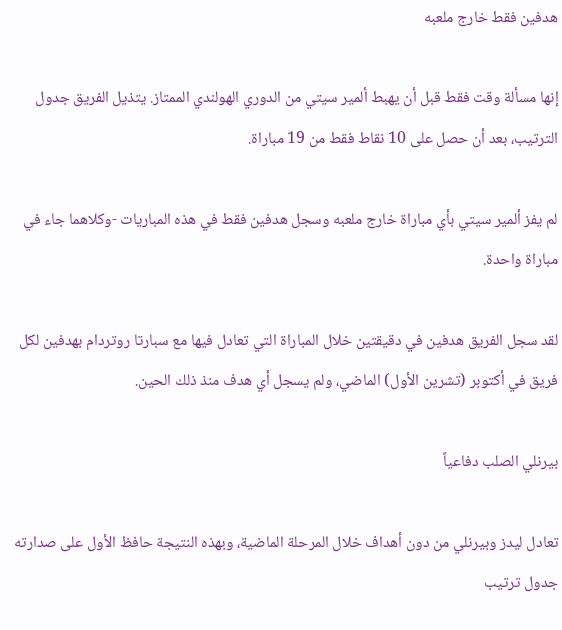هدفين فقط خارج ملعبه

إنها مسألة وقت فقط قبل أن يهبط ألمير سيتي من الدوري الهولندي الممتاز. يتذيل الفريق جدول الترتيب، بعد أن حصل على 10 نقاط فقط من 19 مباراة.

لم يفز ألمير سيتي بأي مباراة خارج ملعبه وسجل هدفين فقط في هذه المباريات -وكلاهما جاء في مباراة واحدة.

لقد سجل الفريق هدفين في دقيقتين خلال المباراة التي تعادل فيها مع سبارتا روتردام بهدفين لكل فريق في أكتوبر (تشرين الأول) الماضي، ولم يسجل أي هدف منذ ذلك الحين.

بيرنلي الصلب دفاعياً

تعادل ليدز وبيرنلي من دون أهداف خلال المرحلة الماضية، وبهذه النتيجة حافظ الأول على صدارته جدول ترتيب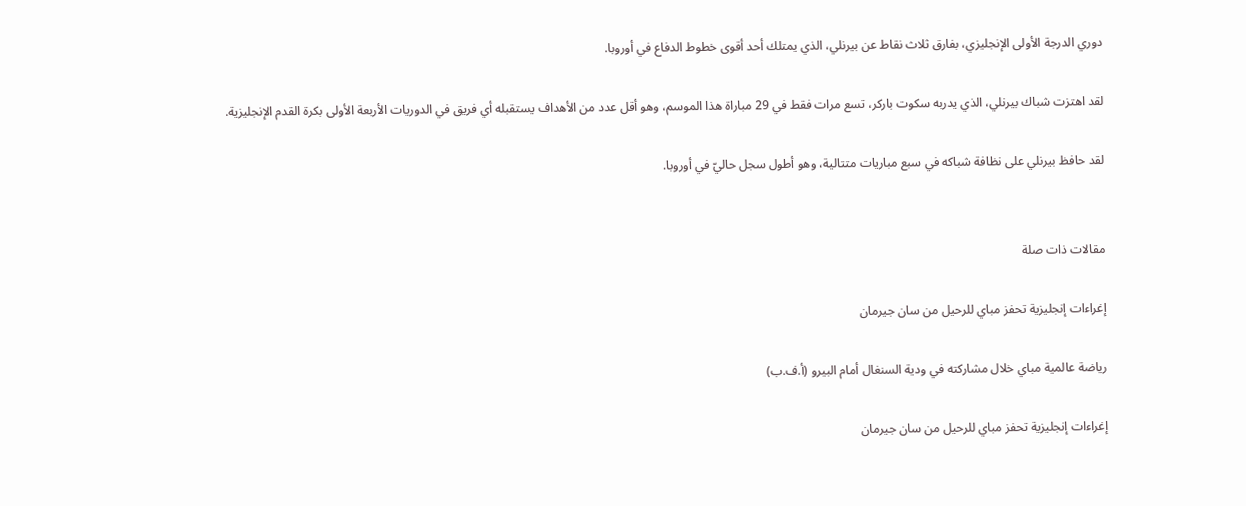دوري الدرجة الأولى الإنجليزي، بفارق ثلاث نقاط عن بيرنلي، الذي يمتلك أحد أقوى خطوط الدفاع في أوروبا.

لقد اهتزت شباك بيرنلي، الذي يدربه سكوت باركر، تسع مرات فقط في 29 مباراة هذا الموسم، وهو أقل عدد من الأهداف يستقبله أي فريق في الدوريات الأربعة الأولى بكرة القدم الإنجليزية.

لقد حافظ بيرنلي على نظافة شباكه في سبع مباريات متتالية، وهو أطول سجل حاليّ في أوروبا.


مقالات ذات صلة

إغراءات إنجليزية تحفز مباي للرحيل من سان جيرمان

رياضة عالمية مباي خلال مشاركته في ودية السنغال أمام البيرو (أ.ف.ب)

إغراءات إنجليزية تحفز مباي للرحيل من سان جيرمان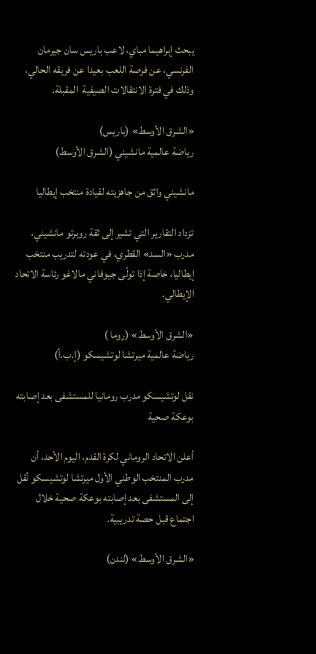يبحث إبراهيما مباي، لاعب باريس سان جيرمان الفرنسي، عن فرصة اللعب بعيدا عن فريقه الحالي، وذلك في فترة الانتقالات الصيفية  المقبلة.

«الشرق الأوسط» (باريس)
رياضة عالمية مانشيني (الشرق الأوسط)

مانشيني واثق من جاهزيته لقيادة منتخب إيطاليا

تزداد التقارير التي تشير إلى ثقة روبرتو مانشيني، مدرب «السد» القطري، في عودته لتدريب منتخب إيطاليا، خاصة إذا تولّى جيوفاني مالاغو رئاسة الاتحاد الإيطالي.

«الشرق الأوسط» (روما )
رياضة عالمية ميرتشا لوتشيسكو (إ.ب.أ)

نقل لوتشيسكو مدرب رومانيا للمستشفى بعد إصابته بوعكة صحية

أعلن الاتحاد الروماني لكرة القدم، اليوم الأحد، أن مدرب المنتخب الوطني الأول ميرتشا لوتشيسكو نُقل إلى المستشفى بعد إصابته بوعكة صحية خلال اجتماع قبل حصة تدريبية.

«الشرق الأوسط» (لندن)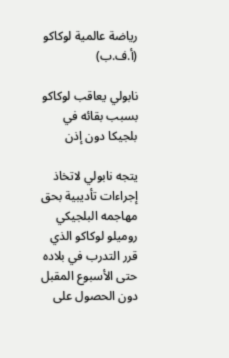رياضة عالمية لوكاكو (أ.ف.ب)

نابولي يعاقب لوكاكو بسبب بقائه في بلجيكا دون إذن

يتجه نابولي لاتخاذ إجراءات تأديبية بحق مهاجمه البلجيكي روميلو لوكاكو الذي قرر التدرب في بلاده حتى الأسبوع المقبل دون الحصول على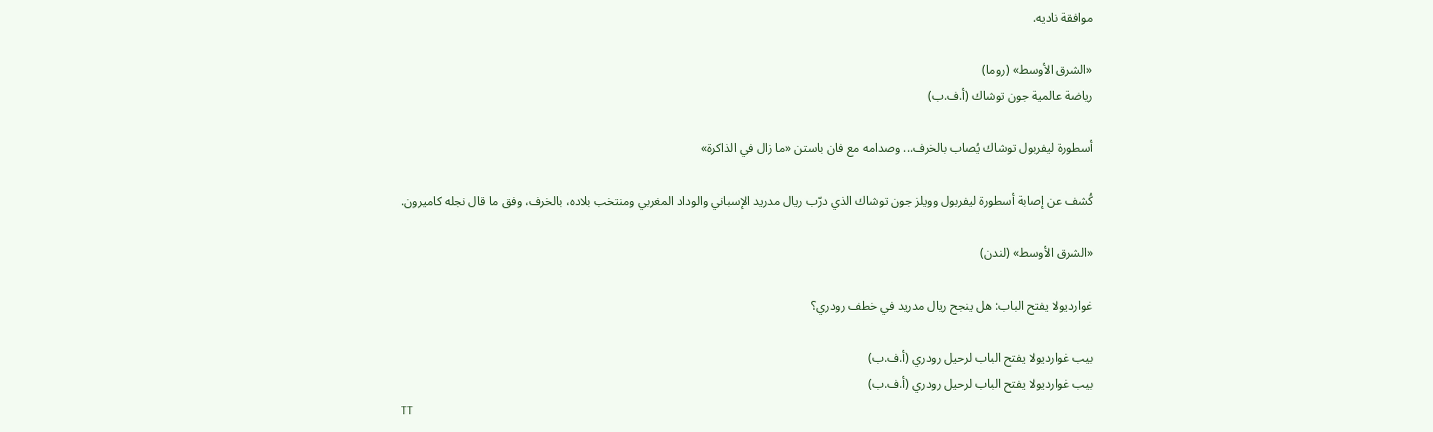موافقة ناديه.

«الشرق الأوسط» (روما)
رياضة عالمية جون توشاك (أ.ف.ب)

أسطورة ليفربول توشاك يُصاب بالخرف... وصدامه مع فان باستن «ما زال في الذاكرة»

كُشف عن إصابة أسطورة ليفربول وويلز جون توشاك الذي درّب ريال مدريد الإسباني والوداد المغربي ومنتخب بلاده، بالخرف، وفق ما قال نجله كاميرون.

«الشرق الأوسط» (لندن)

غوارديولا يفتح الباب: هل ينجح ريال مدريد في خطف رودري؟

بيب غوارديولا يفتح الباب لرحيل رودري (أ.ف.ب)
بيب غوارديولا يفتح الباب لرحيل رودري (أ.ف.ب)
TT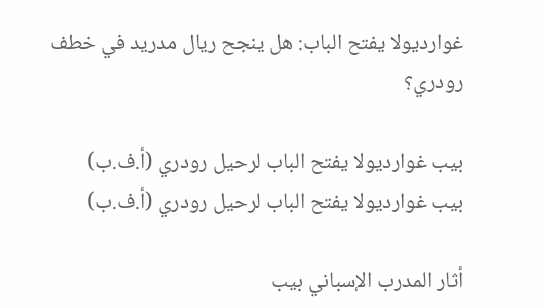غوارديولا يفتح الباب: هل ينجح ريال مدريد في خطف رودري؟

بيب غوارديولا يفتح الباب لرحيل رودري (أ.ف.ب)
بيب غوارديولا يفتح الباب لرحيل رودري (أ.ف.ب)

أثار المدرب الإسباني بيب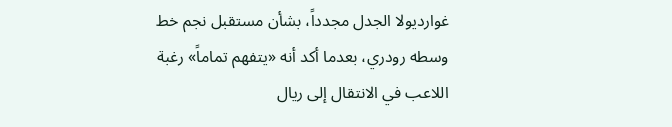غوارديولا الجدل مجدداً، بشأن مستقبل نجم خط وسطه رودري، بعدما أكد أنه «يتفهم تماماً» رغبة اللاعب في الانتقال إلى ريال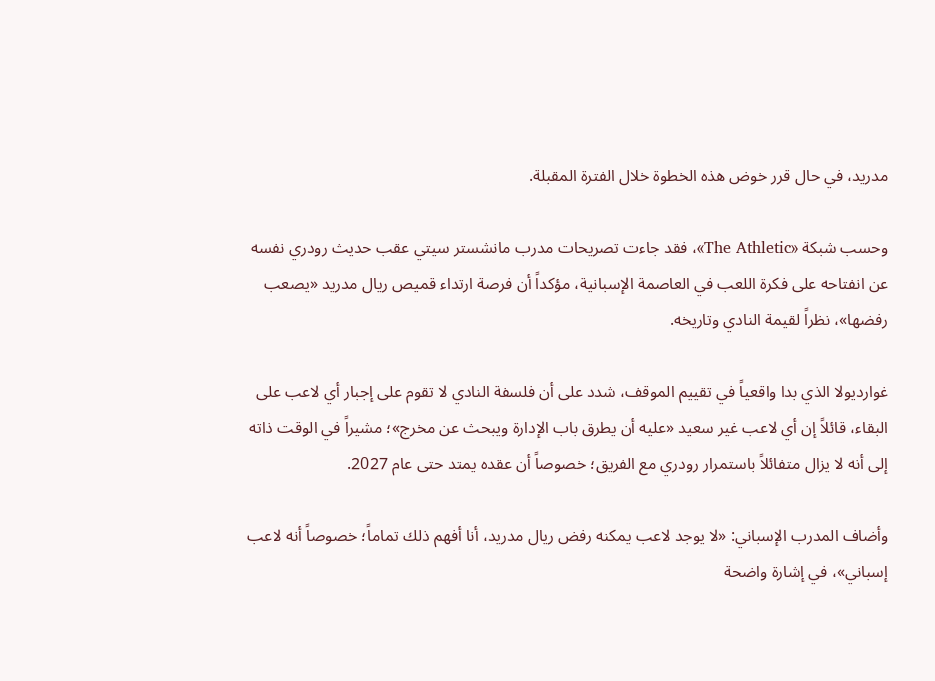مدريد، في حال قرر خوض هذه الخطوة خلال الفترة المقبلة.

وحسب شبكة «The Athletic»، فقد جاءت تصريحات مدرب مانشستر سيتي عقب حديث رودري نفسه عن انفتاحه على فكرة اللعب في العاصمة الإسبانية، مؤكداً أن فرصة ارتداء قميص ريال مدريد «يصعب رفضها»، نظراً لقيمة النادي وتاريخه.

غوارديولا الذي بدا واقعياً في تقييم الموقف، شدد على أن فلسفة النادي لا تقوم على إجبار أي لاعب على البقاء، قائلاً إن أي لاعب غير سعيد «عليه أن يطرق باب الإدارة ويبحث عن مخرج»؛ مشيراً في الوقت ذاته إلى أنه لا يزال متفائلاً باستمرار رودري مع الفريق؛ خصوصاً أن عقده يمتد حتى عام 2027.

وأضاف المدرب الإسباني: «لا يوجد لاعب يمكنه رفض ريال مدريد، أنا أفهم ذلك تماماً؛ خصوصاً أنه لاعب إسباني»، في إشارة واضحة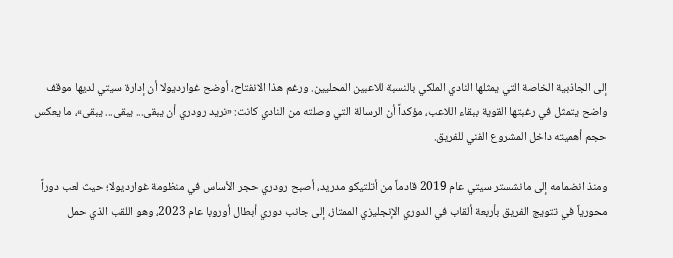إلى الجاذبية الخاصة التي يمثلها النادي الملكي بالنسبة للاعبين المحليين. ورغم هذا الانفتاح، أوضح غوارديولا أن إدارة سيتي لديها موقف واضح يتمثل في رغبتها القوية ببقاء اللاعب، مؤكداً أن الرسالة التي وصلته من النادي كانت: «نريد رودري أن يبقى... يبقى... يبقى»، ما يعكس حجم أهميته داخل المشروع الفني للفريق.

ومنذ انضمامه إلى مانشستر سيتي عام 2019 قادماً من أتلتيكو مدريد، أصبح رودري حجر الأساس في منظومة غوارديولا؛ حيث لعب دوراً محورياً في تتويج الفريق بأربعة ألقاب في الدوري الإنجليزي الممتاز، إلى جانب دوري أبطال أوروبا عام 2023، وهو اللقب الذي حمل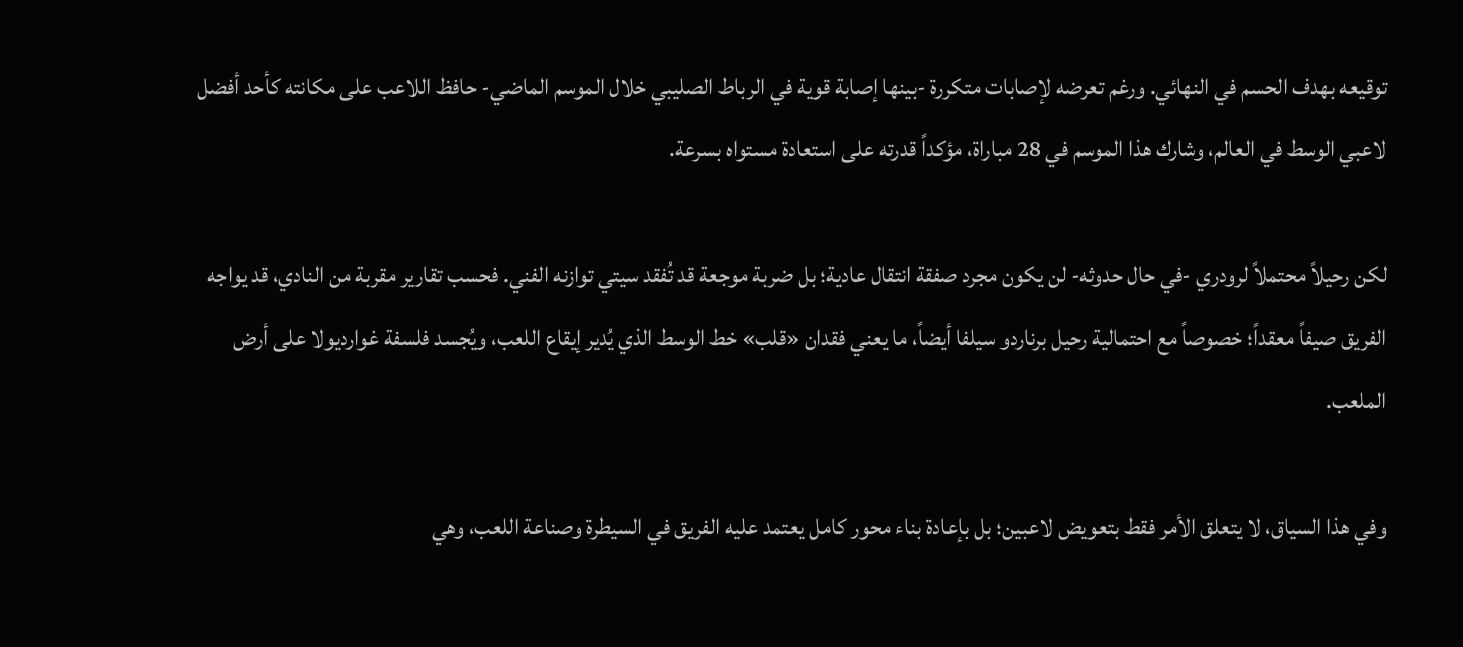توقيعه بهدف الحسم في النهائي. ورغم تعرضه لإصابات متكررة -بينها إصابة قوية في الرباط الصليبي خلال الموسم الماضي- حافظ اللاعب على مكانته كأحد أفضل لاعبي الوسط في العالم، وشارك هذا الموسم في 28 مباراة، مؤكداً قدرته على استعادة مستواه بسرعة.

لكن رحيلاً محتملاً لرودري -في حال حدوثه- لن يكون مجرد صفقة انتقال عادية؛ بل ضربة موجعة قد تُفقد سيتي توازنه الفني. فحسب تقارير مقربة من النادي، قد يواجه الفريق صيفاً معقداً؛ خصوصاً مع احتمالية رحيل برناردو سيلفا أيضاً، ما يعني فقدان «قلب» خط الوسط الذي يُدير إيقاع اللعب، ويُجسد فلسفة غوارديولا على أرض الملعب.

وفي هذا السياق، لا يتعلق الأمر فقط بتعويض لاعبين؛ بل بإعادة بناء محور كامل يعتمد عليه الفريق في السيطرة وصناعة اللعب، وهي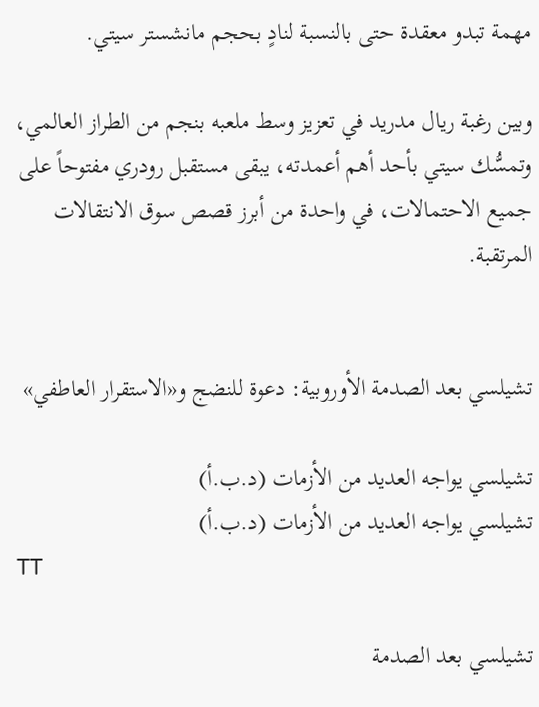مهمة تبدو معقدة حتى بالنسبة لنادٍ بحجم مانشستر سيتي.

وبين رغبة ريال مدريد في تعزيز وسط ملعبه بنجم من الطراز العالمي، وتمسُّك سيتي بأحد أهم أعمدته، يبقى مستقبل رودري مفتوحاً على جميع الاحتمالات، في واحدة من أبرز قصص سوق الانتقالات المرتقبة.


تشيلسي بعد الصدمة الأوروبية: دعوة للنضج و«الاستقرار العاطفي»

تشيلسي يواجه العديد من الأزمات (د.ب.أ)
تشيلسي يواجه العديد من الأزمات (د.ب.أ)
TT

تشيلسي بعد الصدمة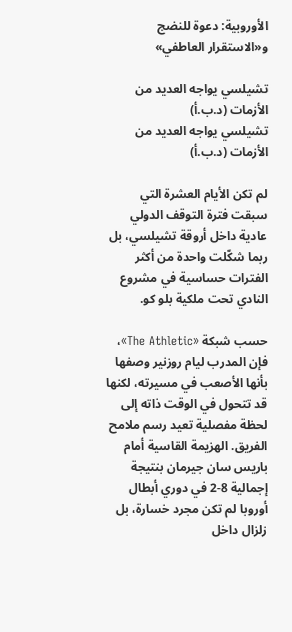الأوروبية: دعوة للنضج و«الاستقرار العاطفي»

تشيلسي يواجه العديد من الأزمات (د.ب.أ)
تشيلسي يواجه العديد من الأزمات (د.ب.أ)

لم تكن الأيام العشرة التي سبقت فترة التوقف الدولي عادية داخل أروقة تشيلسي، بل ربما شكّلت واحدة من أكثر الفترات حساسية في مشروع النادي تحت ملكية بلو كو.

حسب شبكة «The Athletic»، فإن المدرب ليام روزنير وصفها بأنها الأصعب في مسيرته، لكنها قد تتحول في الوقت ذاته إلى لحظة مفصلية تعيد رسم ملامح الفريق. الهزيمة القاسية أمام باريس سان جيرمان بنتيجة إجمالية 8-2 في دوري أبطال أوروبا لم تكن مجرد خسارة، بل زلزال داخل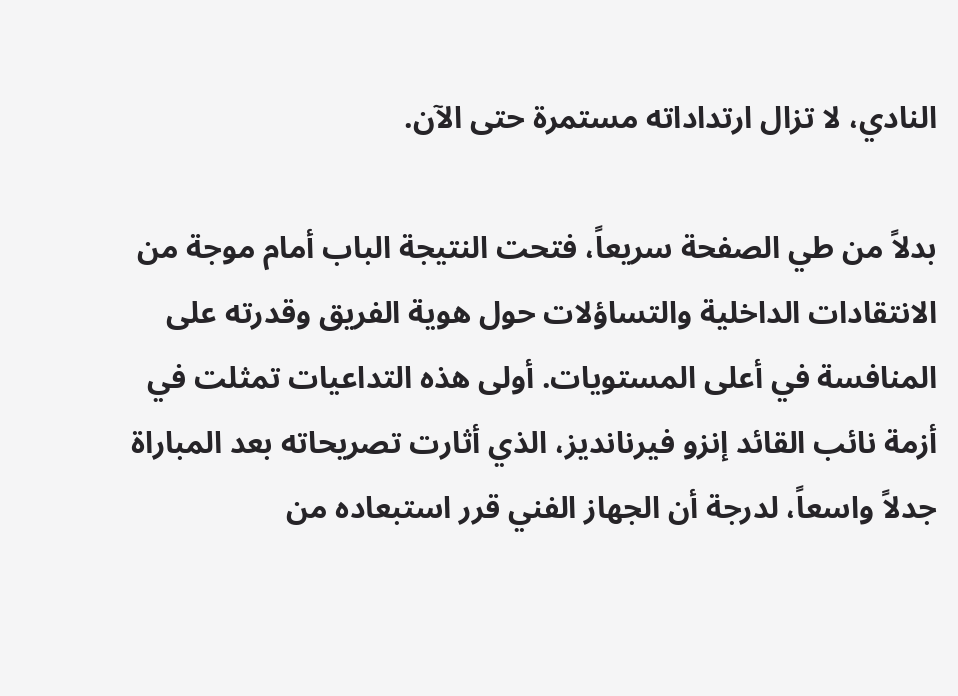النادي، لا تزال ارتداداته مستمرة حتى الآن.

بدلاً من طي الصفحة سريعاً، فتحت النتيجة الباب أمام موجة من الانتقادات الداخلية والتساؤلات حول هوية الفريق وقدرته على المنافسة في أعلى المستويات. أولى هذه التداعيات تمثلت في أزمة نائب القائد إنزو فيرنانديز، الذي أثارت تصريحاته بعد المباراة جدلاً واسعاً، لدرجة أن الجهاز الفني قرر استبعاده من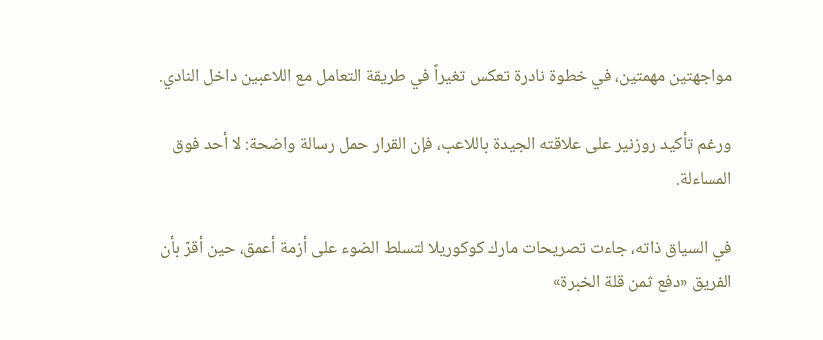مواجهتين مهمتين، في خطوة نادرة تعكس تغيراً في طريقة التعامل مع اللاعبين داخل النادي.

ورغم تأكيد روزنير على علاقته الجيدة باللاعب، فإن القرار حمل رسالة واضحة: لا أحد فوق المساءلة.

في السياق ذاته، جاءت تصريحات مارك كوكوريلا لتسلط الضوء على أزمة أعمق، حين أقرّ بأن الفريق «دفع ثمن قلة الخبرة»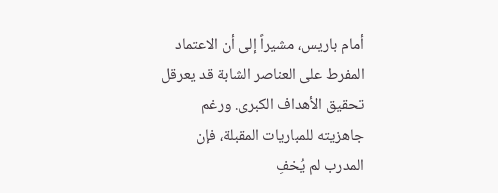أمام باريس، مشيراً إلى أن الاعتماد المفرط على العناصر الشابة قد يعرقل تحقيق الأهداف الكبرى. ورغم جاهزيته للمباريات المقبلة، فإن المدرب لم يُخفِ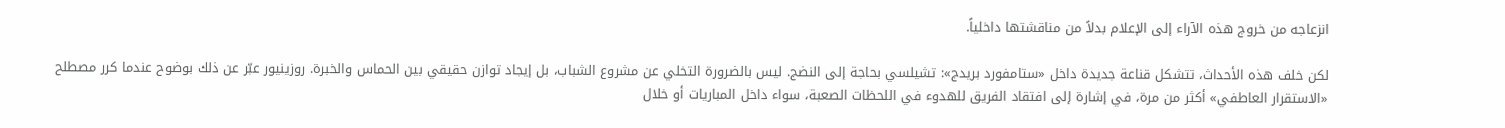انزعاجه من خروج هذه الآراء إلى الإعلام بدلاً من مناقشتها داخلياً.

لكن خلف هذه الأحداث، تتشكل قناعة جديدة داخل «ستامفورد بريدج»: تشيلسي بحاجة إلى النضج. ليس بالضرورة التخلي عن مشروع الشباب، بل إيجاد توازن حقيقي بين الحماس والخبرة. روزينيور عبّر عن ذلك بوضوح عندما كرر مصطلح «الاستقرار العاطفي» أكثر من مرة، في إشارة إلى افتقاد الفريق للهدوء في اللحظات الصعبة، سواء داخل المباريات أو خلال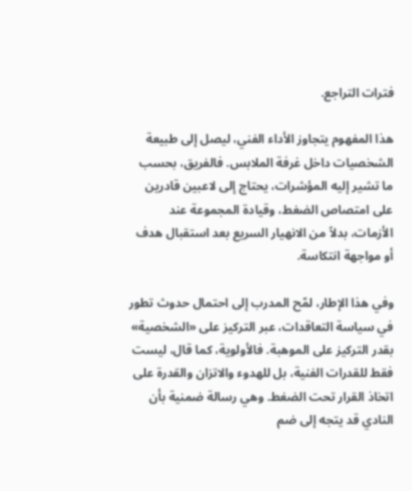فترات التراجع.

هذا المفهوم يتجاوز الأداء الفني، ليصل إلى طبيعة الشخصيات داخل غرفة الملابس. فالفريق، بحسب ما تشير إليه المؤشرات، يحتاج إلى لاعبين قادرين على امتصاص الضغط، وقيادة المجموعة عند الأزمات، بدلاً من الانهيار السريع بعد استقبال هدف أو مواجهة انتكاسة.

وفي هذا الإطار، لمّح المدرب إلى احتمال حدوث تطور في سياسة التعاقدات، عبر التركيز على «الشخصية» بقدر التركيز على الموهبة. فالأولوية، كما قال، ليست فقط للقدرات الفنية، بل للهدوء والاتزان والقدرة على اتخاذ القرار تحت الضغط. وهي رسالة ضمنية بأن النادي قد يتجه إلى ضم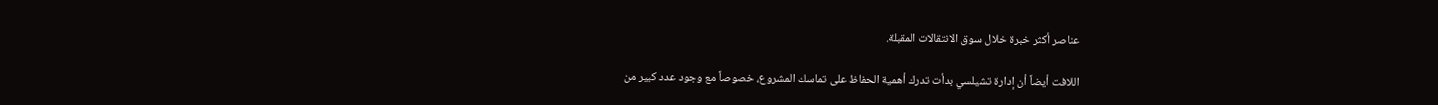عناصر أكثر خبرة خلال سوق الانتقالات المقبلة.

اللافت أيضاً أن إدارة تشيلسي بدأت تدرك أهمية الحفاظ على تماسك المشروع، خصوصاً مع وجود عدد كبير من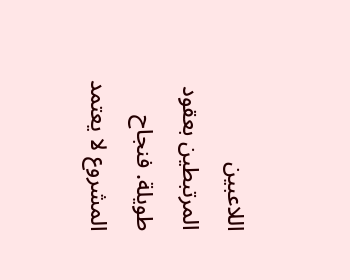اللاعبين المرتبطين بعقود طويلة. فنجاح المشروع لا يعتمد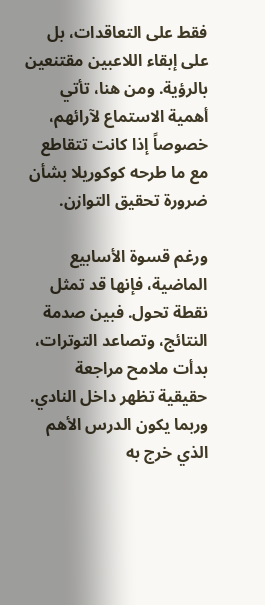فقط على التعاقدات، بل على إبقاء اللاعبين مقتنعين بالرؤية. ومن هنا، تأتي أهمية الاستماع لآرائهم، خصوصاً إذا كانت تتقاطع مع ما طرحه كوكوريلا بشأن ضرورة تحقيق التوازن.

ورغم قسوة الأسابيع الماضية، فإنها قد تمثل نقطة تحول. فبين صدمة النتائج، وتصاعد التوترات، بدأت ملامح مراجعة حقيقية تظهر داخل النادي. وربما يكون الدرس الأهم الذي خرج به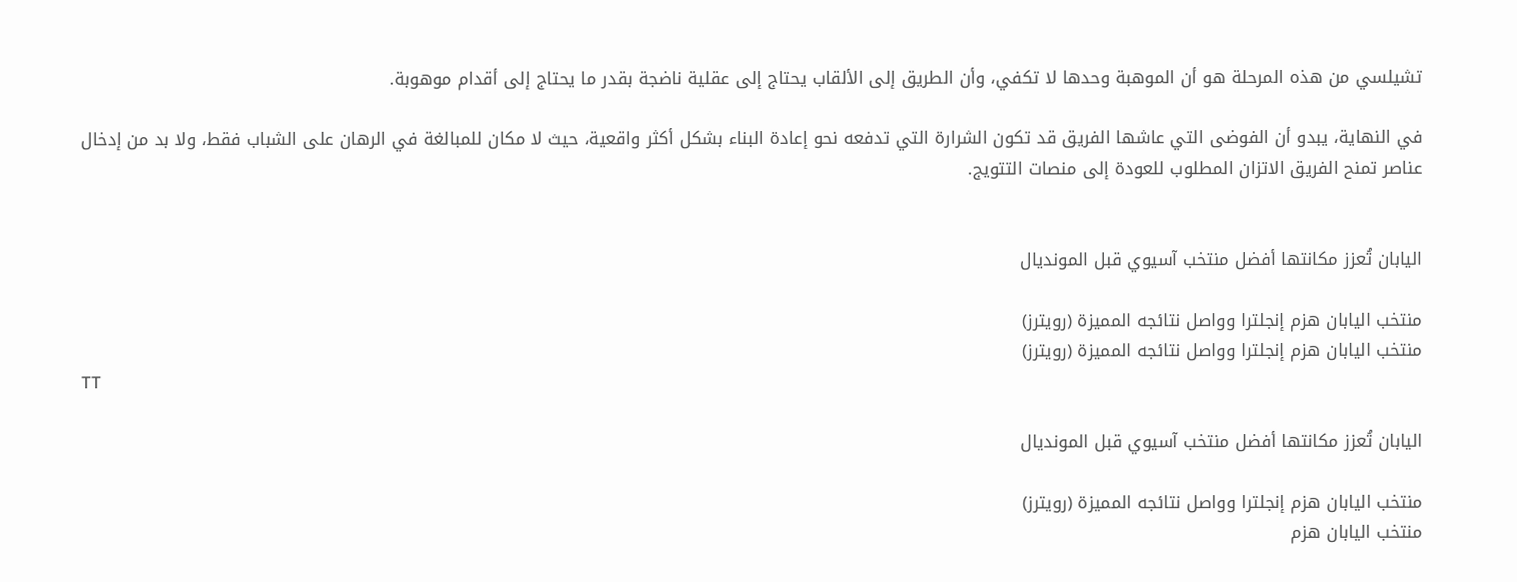تشيلسي من هذه المرحلة هو أن الموهبة وحدها لا تكفي، وأن الطريق إلى الألقاب يحتاج إلى عقلية ناضجة بقدر ما يحتاج إلى أقدام موهوبة.

في النهاية، يبدو أن الفوضى التي عاشها الفريق قد تكون الشرارة التي تدفعه نحو إعادة البناء بشكل أكثر واقعية، حيث لا مكان للمبالغة في الرهان على الشباب فقط، ولا بد من إدخال عناصر تمنح الفريق الاتزان المطلوب للعودة إلى منصات التتويج.


اليابان تُعزز مكانتها أفضل منتخب آسيوي قبل المونديال

منتخب اليابان هزم إنجلترا وواصل نتائجه المميزة (رويترز)
منتخب اليابان هزم إنجلترا وواصل نتائجه المميزة (رويترز)
TT

اليابان تُعزز مكانتها أفضل منتخب آسيوي قبل المونديال

منتخب اليابان هزم إنجلترا وواصل نتائجه المميزة (رويترز)
منتخب اليابان هزم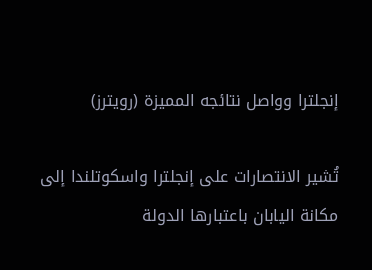إنجلترا وواصل نتائجه المميزة (رويترز)

تُشير الانتصارات على إنجلترا واسكوتلندا إلى مكانة اليابان باعتبارها الدولة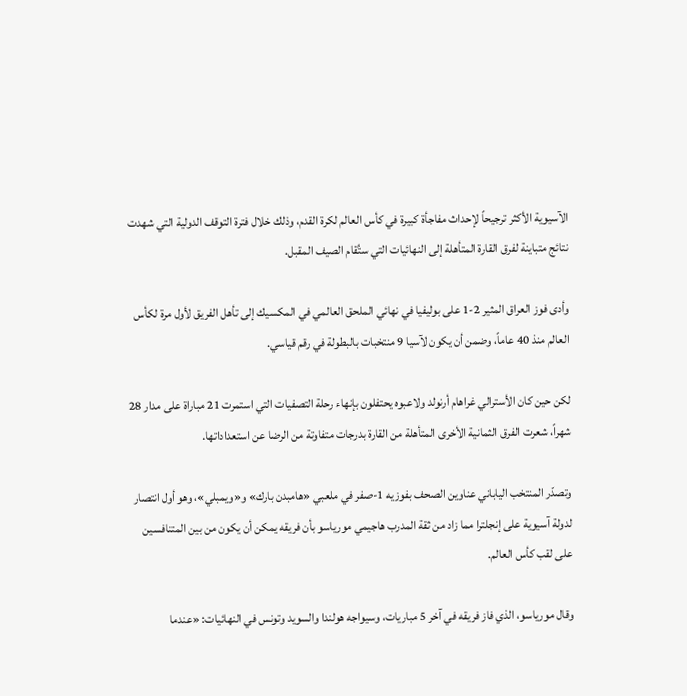الآسيوية الأكثر ترجيحاً لإحداث مفاجأة كبيرة في كأس العالم لكرة القدم، وذلك خلال فترة التوقف الدولية التي شهدت نتائج متباينة لفرق القارة المتأهلة إلى النهائيات التي ستُقام الصيف المقبل.

وأدى فوز العراق المثير 2-1 على بوليفيا في نهائي الملحق العالمي في المكسيك إلى تأهل الفريق لأول مرة لكأس العالم منذ 40 عاماً، وضمن أن يكون لآسيا 9 منتخبات بالبطولة في رقم قياسي.

لكن حين كان الأسترالي غراهام أرنولد ولاعبوه يحتفلون بإنهاء رحلة التصفيات التي استمرت 21 مباراة على مدار 28 شهراً، شعرت الفرق الثمانية الأخرى المتأهلة من القارة بدرجات متفاوتة من الرضا عن استعداداتها.

وتصدّر المنتخب الياباني عناوين الصحف بفوزيه 1-صفر في ملعبي «هامبدن بارك» و«ويمبلي»، وهو أول انتصار لدولة آسيوية على إنجلترا مما زاد من ثقة المدرب هاجيمي مورياسو بأن فريقه يمكن أن يكون من بين المتنافسين على لقب كأس العالم.

وقال مورياسو، الذي فاز فريقه في آخر 5 مباريات، وسيواجه هولندا والسويد وتونس في النهائيات: «عندما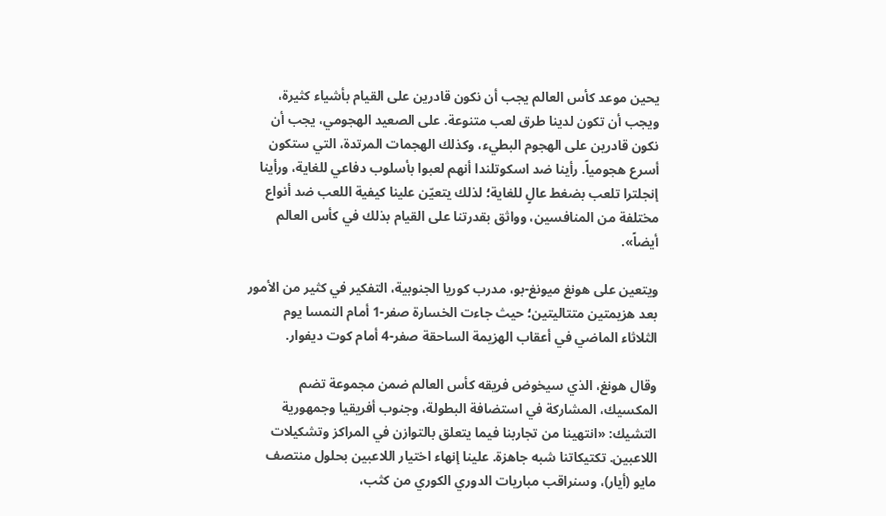يحين موعد كأس العالم يجب أن نكون قادرين على القيام بأشياء كثيرة، ويجب أن تكون لدينا طرق لعب متنوعة. على الصعيد الهجومي، يجب أن نكون قادرين على الهجوم البطيء، وكذلك الهجمات المرتدة، التي ستكون أسرع هجومياً. رأينا ضد اسكوتلندا أنهم لعبوا بأسلوب دفاعي للغاية، ورأينا إنجلترا تلعب بضغط عالٍ للغاية؛ لذلك يتعيّن علينا كيفية اللعب ضد أنواع مختلفة من المنافسين، وواثق بقدرتنا على القيام بذلك في كأس العالم أيضاً».

ويتعين على هونغ ميونغ-بو، مدرب كوريا الجنوبية، التفكير في كثير من الأمور بعد هزيمتين متتاليتين؛ حيث جاءت الخسارة صفر-1 أمام النمسا يوم الثلاثاء الماضي في أعقاب الهزيمة الساحقة صفر-4 أمام كوت ديفوار.

وقال هونغ، الذي سيخوض فريقه كأس العالم ضمن مجموعة تضم المكسيك، المشاركة في استضافة البطولة، وجنوب أفريقيا وجمهورية التشيك: «انتهينا من تجاربنا فيما يتعلق بالتوازن في المراكز وتشكيلات اللاعبين. تكتيكاتنا شبه جاهزة. علينا إنهاء اختيار اللاعبين بحلول منتصف مايو (أيار)، وسنراقب مباريات الدوري الكوري من كثب،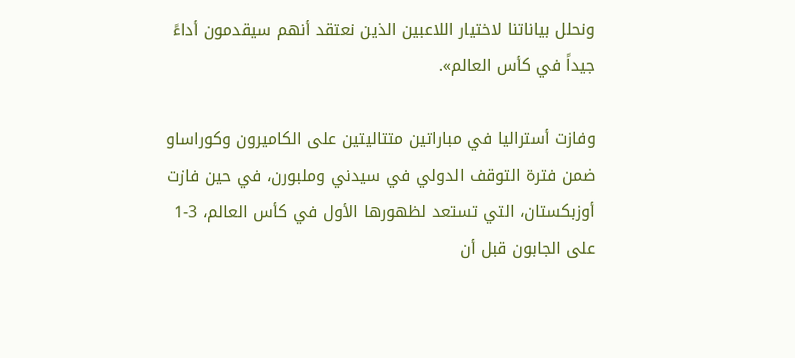ونحلل بياناتنا لاختيار اللاعبين الذين نعتقد أنهم سيقدمون أداءً جيداً في كأس العالم».

وفازت أستراليا في مباراتين متتاليتين على الكاميرون وكوراساو ضمن فترة التوقف الدولي في سيدني وملبورن، في حين فازت أوزبكستان، التي تستعد لظهورها الأول في كأس العالم، 3-1 على الجابون قبل أن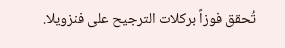تُحقق فوزاً بركلات الترجيح على فنزويلا.